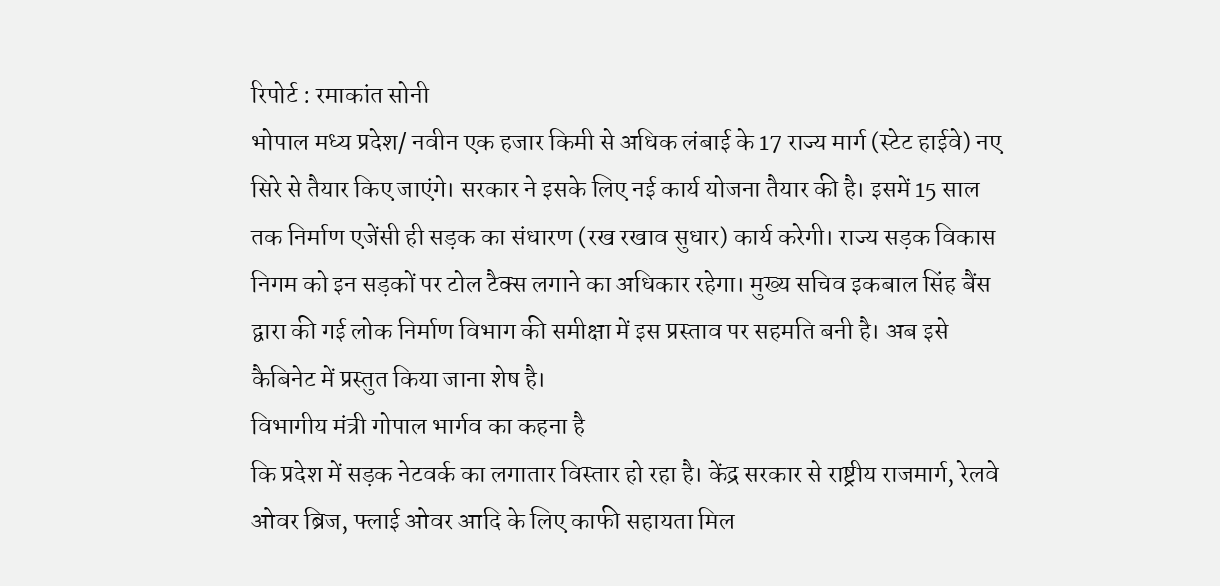रिपोर्ट : रमाकांत सोनी
भोपाल मध्य प्रदेश/ नवीन एक हजार किमी से अधिक लंबाई के 17 राज्य मार्ग (स्टेट हाईवे) नए सिरे से तैयार किए जाएंगे। सरकार ने इसके लिए नई कार्य योजना तैयार की है। इसमें 15 साल तक निर्माण एजेंसी ही सड़क का संधारण (रख रखाव सुधार) कार्य करेगी। राज्य सड़क विकास निगम को इन सड़कों पर टोल टैक्स लगाने का अधिकार रहेगा। मुख्य सचिव इकबाल सिंह बैंस द्वारा की गई लोक निर्माण विभाग की समीक्षा में इस प्रस्ताव पर सहमति बनी है। अब इसे कैबिनेट में प्रस्तुत किया जाना शेष है।
विभागीय मंत्री गोपाल भार्गव का कहना है
कि प्रदेश में सड़क नेटवर्क का लगातार विस्तार हो रहा है। केंद्र सरकार से राष्ट्रीय राजमार्ग, रेलवे ओवर ब्रिज, फ्लाई ओवर आदि के लिए काफी सहायता मिल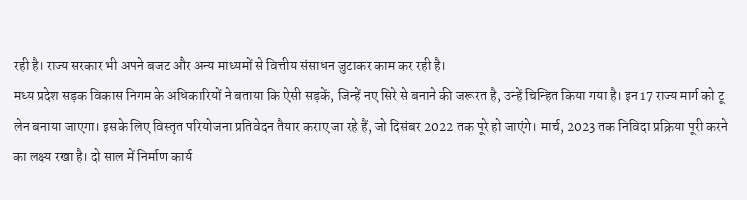रही है। राज्य सरकार भी अपने बजट और अन्य माध्यमों से वित्तीय संसाधन जुटाकर काम कर रही है।
मध्य प्रदेश सड़क विकास निगम के अधिकारियों ने बताया कि ऐसी सड़कें, जिन्हें नए सिरे से बनाने की जरूरत है, उन्हें चिन्हित किया गया है। इन 17 राज्य मार्ग को टू लेन बनाया जाएगा। इसके लिए विस्तृत परियोजना प्रतिवेदन तैयार कराए जा रहे हैं, जो दिसंबर 2022 तक पूरे हो जाएंगे। मार्च, 2023 तक निविदा प्रक्रिया पूरी करने का लक्ष्य रखा है। दो साल में निर्माण कार्य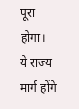पूरा होगा।
ये राज्य मार्ग होंगे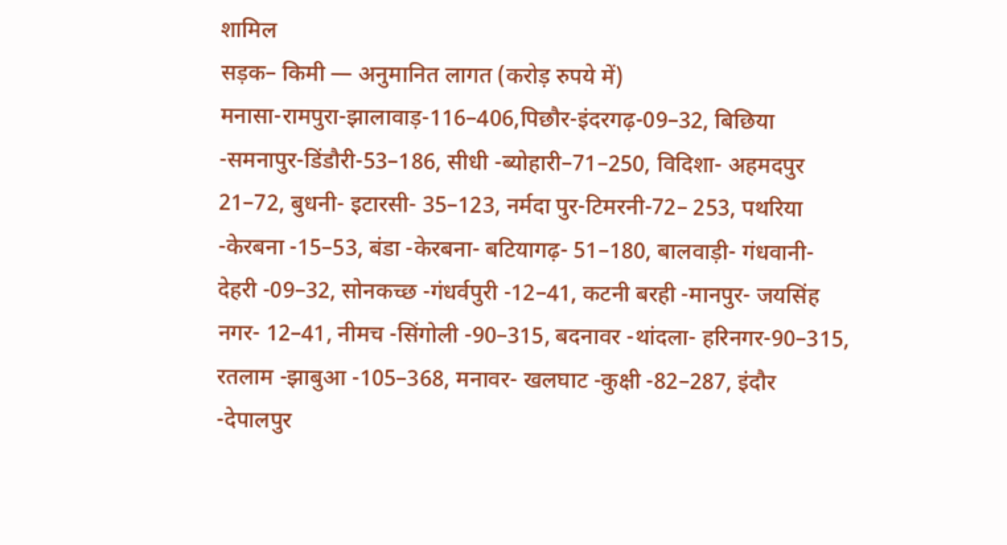शामिल
सड़क– किमी — अनुमानित लागत (करोड़ रुपये में)
मनासा-रामपुरा-झालावाड़-116–406,पिछौर-इंदरगढ़-09–32, बिछिया -समनापुर-डिंडौरी-53–186, सीधी -ब्योहारी–71–250, विदिशा- अहमदपुर 21–72, बुधनी- इटारसी- 35–123, नर्मदा पुर-टिमरनी-72– 253, पथरिया -केरबना -15–53, बंडा -केरबना- बटियागढ़- 51–180, बालवाड़ी- गंधवानी- देहरी -09–32, सोनकच्छ -गंधर्वपुरी -12–41, कटनी बरही -मानपुर- जयसिंह नगर- 12–41, नीमच -सिंगोली -90–315, बदनावर -थांदला- हरिनगर-90–315, रतलाम -झाबुआ -105–368, मनावर- खलघाट -कुक्षी -82–287, इंदौर -देपालपुर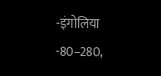-इंगोलिया -80–280,